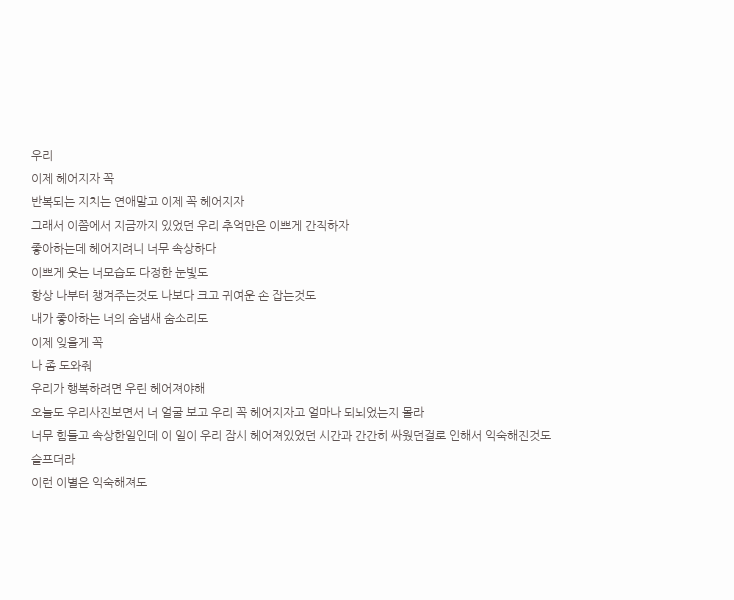우리
이제 헤어지자 꼭
반복되는 지치는 연애말고 이제 꼭 헤어지자
그래서 이쯤에서 지금까지 있었던 우리 추억만은 이쁘게 간직하자
좋아하는데 헤어지려니 너무 속상하다
이쁘게 웃는 너모습도 다정한 눈빛도
항상 나부터 챙겨주는것도 나보다 크고 귀여운 손 잡는것도
내가 좋아하는 너의 숨냄새 숨소리도
이제 잊을게 꼭
나 좀 도와줘
우리가 행복하려면 우린 헤어져야해
오늘도 우리사진보면서 너 얼굴 보고 우리 꼭 헤어지자고 얼마나 되뇌었는지 몰라
너무 힘들고 속상한일인데 이 일이 우리 잠시 헤어져있었던 시간과 간간히 싸웠던걸로 인해서 익숙해진것도 슬프더라
이런 이별은 익숙해져도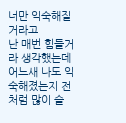너만 익숙해질거라고
난 매번 힘들거라 생각했는데
어느새 나도 익숙해졌는지 전처럼 많이 슬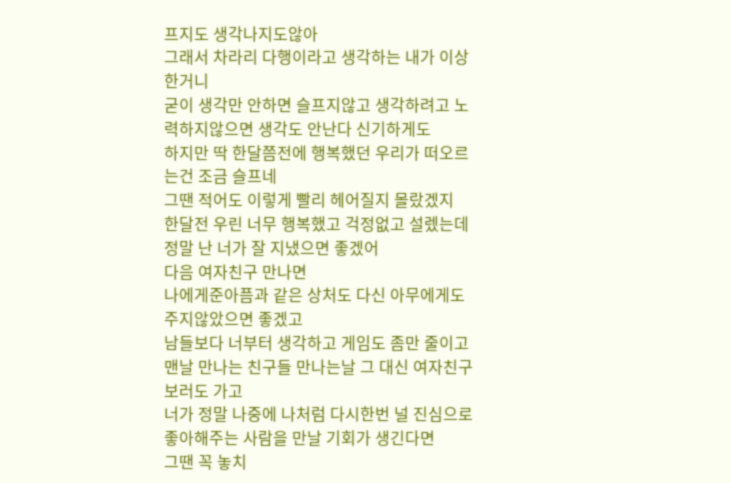프지도 생각나지도않아
그래서 차라리 다행이라고 생각하는 내가 이상한거니
굳이 생각만 안하면 슬프지않고 생각하려고 노력하지않으면 생각도 안난다 신기하게도
하지만 딱 한달쯤전에 행복했던 우리가 떠오르는건 조금 슬프네
그땐 적어도 이렇게 빨리 헤어질지 몰랐겠지
한달전 우린 너무 행복했고 걱정없고 설렜는데
정말 난 너가 잘 지냈으면 좋겠어
다음 여자친구 만나면
나에게준아픔과 같은 상처도 다신 아무에게도 주지않았으면 좋겠고
남들보다 너부터 생각하고 게임도 좀만 줄이고
맨날 만나는 친구들 만나는날 그 대신 여자친구 보러도 가고
너가 정말 나중에 나처럼 다시한번 널 진심으로 좋아해주는 사람을 만날 기회가 생긴다면
그땐 꼭 놓치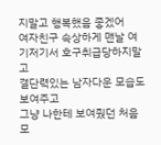지말고 행복했음 좋겠어
여자친구 속상하게 맨날 여기저기서 호구취급당하지말고
결단력있는 남자다운 모습도 보여주고
그냥 나한테 보여줬던 처음모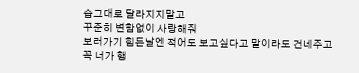습그대로 달라지지말고
꾸준히 변함없이 사랑해줘
보러가기 힘든날엔 적어도 보고싶다고 말이라도 건네주고
꼭 너가 행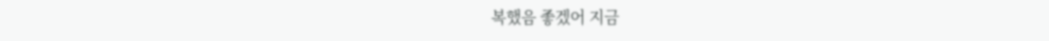복했음 좋겠어 지금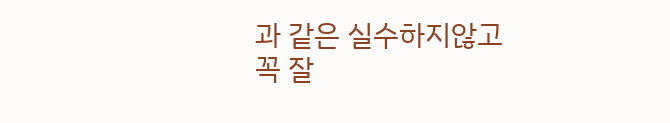과 같은 실수하지않고
꼭 잘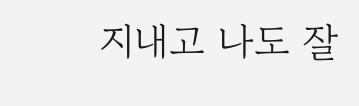지내고 나도 잘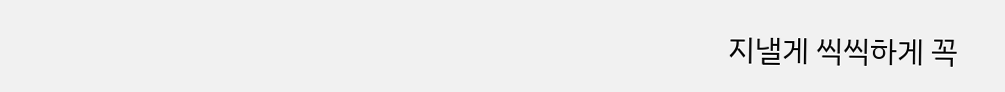지낼게 씩씩하게 꼭